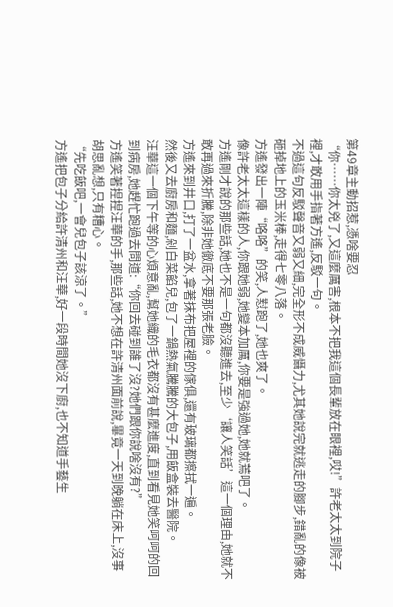第49章主動招惹,憑啥要忍
“你……你太兇了,又這麼厲害,根本不把我這個長輩放在眼裡,哎!”許老太太到院子裡,才敢用手指著方遙,反駁一句。
不過這句反駁聲音又弱又細,完全形不成威懾力,尤其她說完就逃走的腳步,錯亂的像被砸掉地上的玉米棒,走得七零八落。
方遙發出一陣“咯咯”的笑,人懟跑了,她也爽了。
像許老太太這樣的人,你跟她弱,她變本加厲,你要是強過她,她就蔫吧了。
方遙剛才說的那些話,她也不是一句都沒聽進去,至少‘讓人笑話’這一個理由,她就不敢再過來折騰,除非她徹底不要那張老臉。
方遙來到井口,打了一盆水,拿著抹布把屋裡的傢俱,還有玻璃都擦拭一遍。
然後又去廚房和麵,剁白菜餡兒,包了一鍋熱氣騰騰的大包子,用飯盒裝去醫院。
汪華這一個下午等的心煩意亂,幫她織的毛衣都沒有甚麼進度,直到看見她笑呵呵的回到病房,她趕忙跑過去問道:“你回去碰到誰了沒?她們跟你說啥沒有?”
方遙笑著捏捏汪華的手,那些話,她不想在許清州面前說,畢竟一天到晚躺在床上,沒事胡思亂想,只有糟心。
“先吃飯吧,一會兒包子該涼了。”
方遙把包子分給許清州和汪華,好一段時間她沒下廚,也不知道手藝生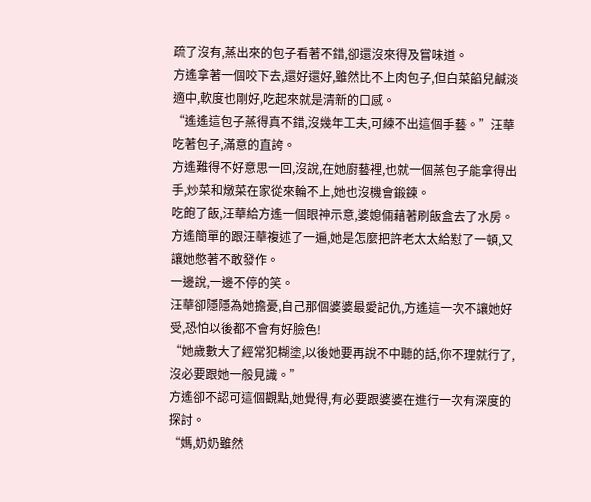疏了沒有,蒸出來的包子看著不錯,卻還沒來得及嘗味道。
方遙拿著一個咬下去,還好還好,雖然比不上肉包子,但白菜餡兒鹹淡適中,軟度也剛好,吃起來就是清新的口感。
“遙遙這包子蒸得真不錯,沒幾年工夫,可練不出這個手藝。”汪華吃著包子,滿意的直誇。
方遙難得不好意思一回,沒說,在她廚藝裡,也就一個蒸包子能拿得出手,炒菜和燉菜在家從來輪不上,她也沒機會鍛鍊。
吃飽了飯,汪華給方遙一個眼神示意,婆媳倆藉著刷飯盒去了水房。
方遙簡單的跟汪華複述了一遍,她是怎麼把許老太太給懟了一頓,又讓她憋著不敢發作。
一邊說,一邊不停的笑。
汪華卻隱隱為她擔憂,自己那個婆婆最愛記仇,方遙這一次不讓她好受,恐怕以後都不會有好臉色!
“她歲數大了經常犯糊塗,以後她要再說不中聽的話,你不理就行了,沒必要跟她一般見識。”
方遙卻不認可這個觀點,她覺得,有必要跟婆婆在進行一次有深度的探討。
“媽,奶奶雖然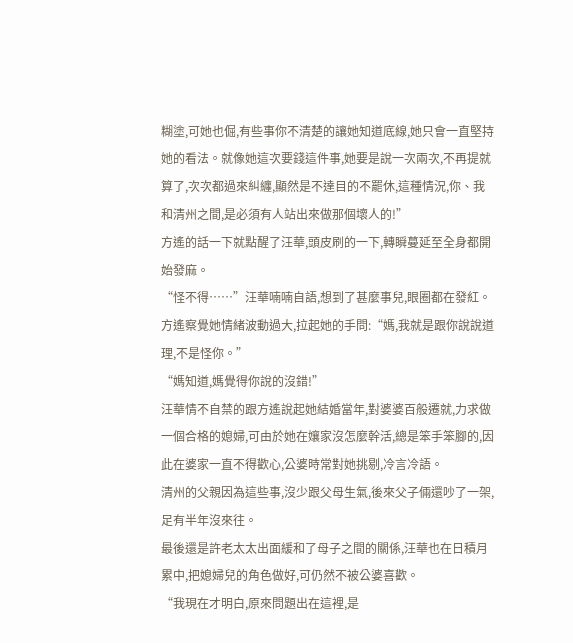糊塗,可她也倔,有些事你不清楚的讓她知道底線,她只會一直堅持她的看法。就像她這次要錢這件事,她要是說一次兩次,不再提就算了,次次都過來糾纏,顯然是不達目的不罷休,這種情況,你、我和清州之間,是必須有人站出來做那個壞人的!”
方遙的話一下就點醒了汪華,頭皮刷的一下,轉瞬蔓延至全身都開始發麻。
“怪不得……”汪華喃喃自語,想到了甚麼事兒,眼圈都在發紅。
方遙察覺她情緒波動過大,拉起她的手問:“媽,我就是跟你說說道理,不是怪你。”
“媽知道,媽覺得你說的沒錯!”
汪華情不自禁的跟方遙說起她結婚當年,對婆婆百般遷就,力求做一個合格的媳婦,可由於她在孃家沒怎麼幹活,總是笨手笨腳的,因此在婆家一直不得歡心,公婆時常對她挑剔,冷言冷語。
清州的父親因為這些事,沒少跟父母生氣,後來父子倆還吵了一架,足有半年沒來往。
最後還是許老太太出面緩和了母子之間的關係,汪華也在日積月累中,把媳婦兒的角色做好,可仍然不被公婆喜歡。
“我現在才明白,原來問題出在這裡,是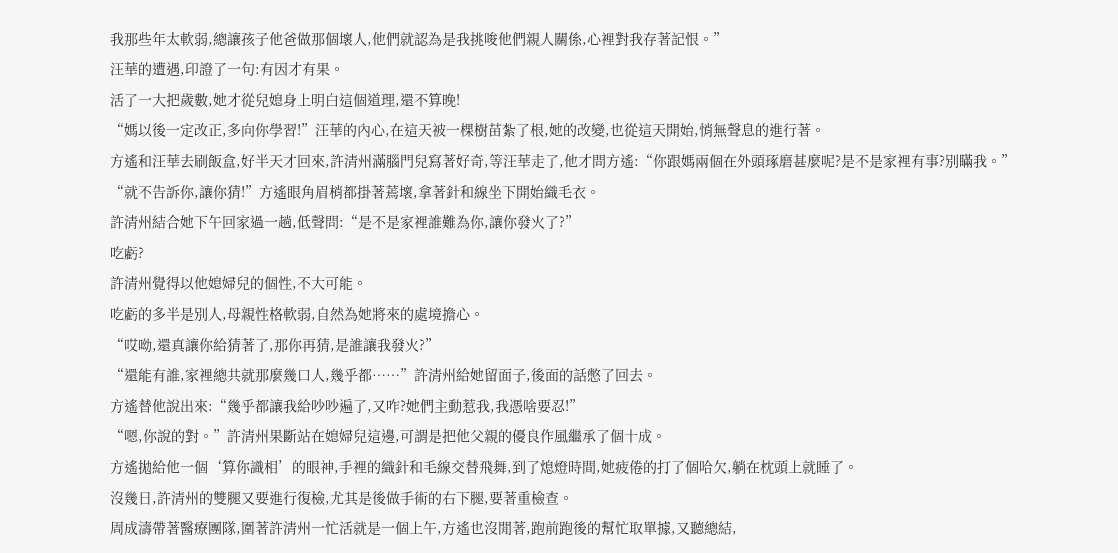我那些年太軟弱,總讓孩子他爸做那個壞人,他們就認為是我挑唆他們親人關係,心裡對我存著記恨。”
汪華的遭遇,印證了一句:有因才有果。
活了一大把歲數,她才從兒媳身上明白這個道理,還不算晚!
“媽以後一定改正,多向你學習!”汪華的內心,在這天被一棵樹苗紮了根,她的改變,也從這天開始,悄無聲息的進行著。
方遙和汪華去刷飯盒,好半天才回來,許清州滿腦門兒寫著好奇,等汪華走了,他才問方遙:“你跟媽兩個在外頭琢磨甚麼呢?是不是家裡有事?別瞞我。”
“就不告訴你,讓你猜!”方遙眼角眉梢都掛著蔫壞,拿著針和線坐下開始織毛衣。
許清州結合她下午回家過一趟,低聲問:“是不是家裡誰難為你,讓你發火了?”
吃虧?
許清州覺得以他媳婦兒的個性,不大可能。
吃虧的多半是別人,母親性格軟弱,自然為她將來的處境擔心。
“哎呦,還真讓你給猜著了,那你再猜,是誰讓我發火?”
“還能有誰,家裡總共就那麼幾口人,幾乎都……”許清州給她留面子,後面的話憋了回去。
方遙替他說出來:“幾乎都讓我給吵吵遍了,又咋?她們主動惹我,我憑啥要忍!”
“嗯,你說的對。”許清州果斷站在媳婦兒這邊,可謂是把他父親的優良作風繼承了個十成。
方遙拋給他一個‘算你識相’的眼神,手裡的織針和毛線交替飛舞,到了熄燈時間,她疲倦的打了個哈欠,躺在枕頭上就睡了。
沒幾日,許清州的雙腿又要進行復檢,尤其是後做手術的右下腿,要著重檢查。
周成濤帶著醫療團隊,圍著許清州一忙活就是一個上午,方遙也沒閒著,跑前跑後的幫忙取單據,又聽總結,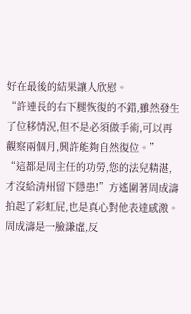好在最後的結果讓人欣慰。
“許連長的右下腿恢復的不錯,雖然發生了位移情況,但不是必須做手術,可以再觀察兩個月,興許能夠自然復位。”
“這都是周主任的功勞,您的法兒精湛,才沒給清州留下隱患!”方遙圍著周成濤拍起了彩虹屁,也是真心對他表達感激。
周成濤是一臉謙虛,反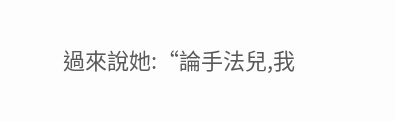過來說她:“論手法兒,我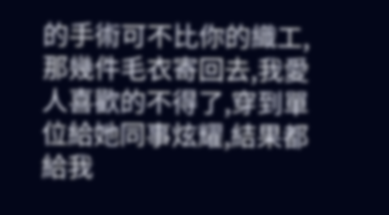的手術可不比你的織工,那幾件毛衣寄回去,我愛人喜歡的不得了,穿到單位給她同事炫耀,結果都給我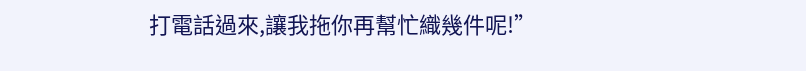打電話過來,讓我拖你再幫忙織幾件呢!”